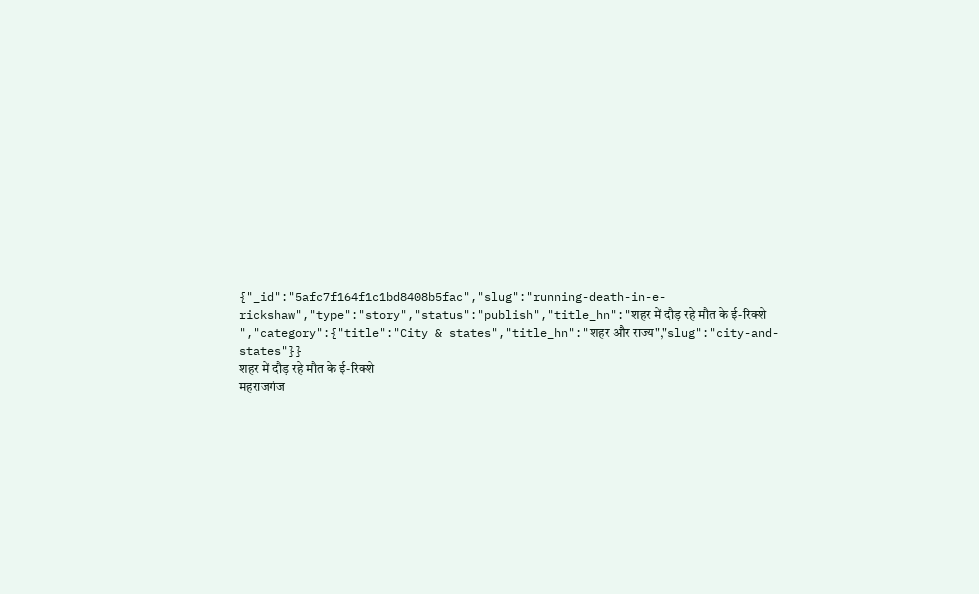{"_id":"5afc7f164f1c1bd8408b5fac","slug":"running-death-in-e-rickshaw","type":"story","status":"publish","title_hn":"शहर में दौड़ रहे मौत के ई-रिक्शे ","category":{"title":"City & states","title_hn":"शहर और राज्य","slug":"city-and-states"}}
शहर में दौड़ रहे मौत के ई-रिक्शे
महराजगंज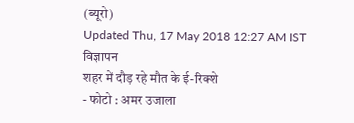(ब्यूरो)
Updated Thu, 17 May 2018 12:27 AM IST
विज्ञापन
शहर में दौड़ रहे मौत के ई-रिक्शे
- फोटो : अमर उजाला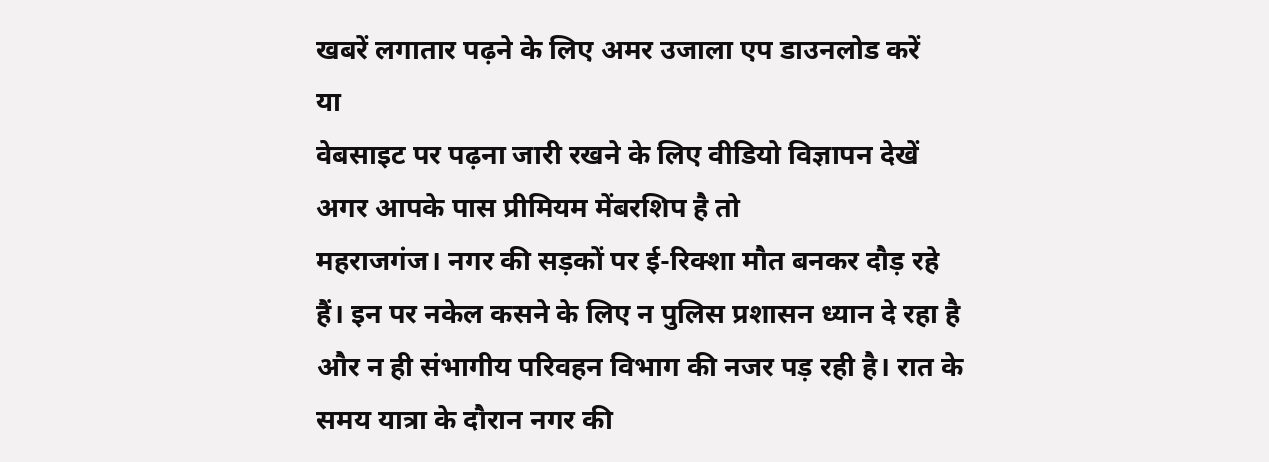खबरें लगातार पढ़ने के लिए अमर उजाला एप डाउनलोड करें
या
वेबसाइट पर पढ़ना जारी रखने के लिए वीडियो विज्ञापन देखें
अगर आपके पास प्रीमियम मेंबरशिप है तो
महराजगंज। नगर की सड़कों पर ई-रिक्शा मौत बनकर दौड़ रहे हैं। इन पर नकेल कसने के लिए न पुलिस प्रशासन ध्यान दे रहा है और न ही संभागीय परिवहन विभाग की नजर पड़ रही है। रात के समय यात्रा के दौरान नगर की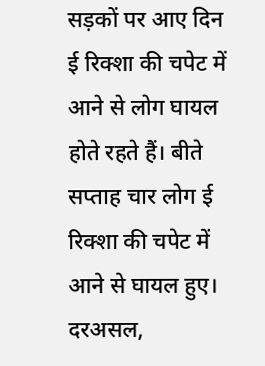सड़कों पर आए दिन ई रिक्शा की चपेट में आने से लोग घायल होते रहते हैं। बीते सप्ताह चार लोग ई रिक्शा की चपेट में आने से घायल हुए। दरअसल,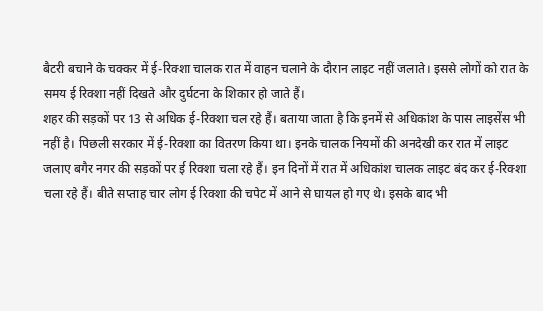बैटरी बचाने के चक्कर में ई-रिक्शा चालक रात में वाहन चलाने के दौरान लाइट नहीं जलाते। इससे लोगों को रात के समय ई रिक्शा नहीं दिखते और दुर्घटना के शिकार हो जाते हैं।
शहर की सड़कों पर 13 से अधिक ई-रिक्शा चल रहे हैं। बताया जाता है कि इनमें से अधिकांश के पास लाइसेंस भी नहीं है। पिछली सरकार में ई-रिक्शा का वितरण किया था। इनके चालक नियमों की अनदेखी कर रात में लाइट जलाए बगैर नगर की सड़कों पर ई रिक्शा चला रहे हैं। इन दिनों में रात में अधिकांश चालक लाइट बंद कर ई-रिक्शा चला रहे हैं। बीते सप्ताह चार लोग ई रिक्शा की चपेट में आने से घायल हो गए थे। इसके बाद भी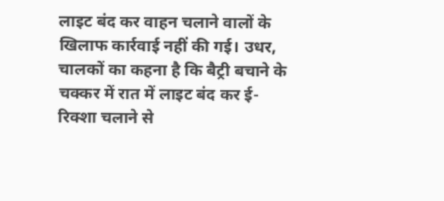लाइट बंद कर वाहन चलाने वालों के खिलाफ कार्रवाई नहीं की गई। उधर, चालकों का कहना है कि बैट्री बचाने के चक्कर में रात में लाइट बंद कर ई-रिक्शा चलाने से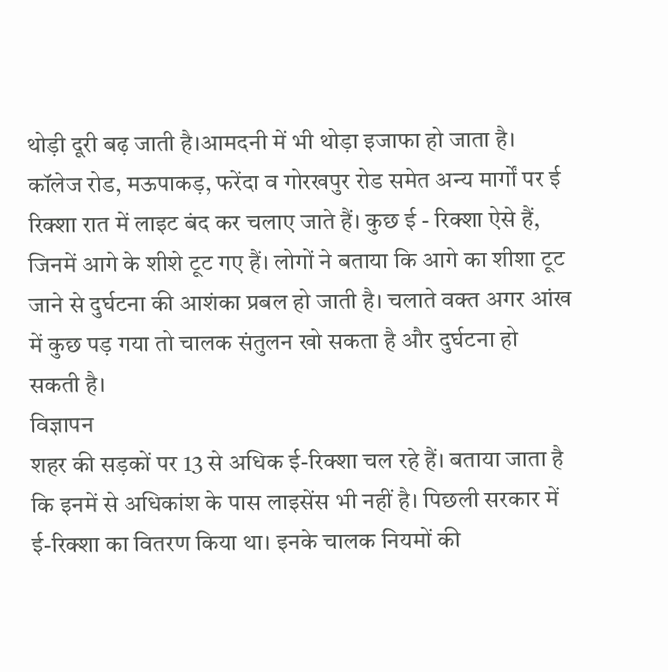थोड़ी दूरी बढ़ जाती है।आमदनी में भी थोड़ा इजाफा हो जाता है। कॉलेज रोड, मऊपाकड़, फरेंदा व गोरखपुर रोड समेत अन्य मार्गों पर ई रिक्शा रात में लाइट बंद कर चलाए जाते हैं। कुछ ई - रिक्शा ऐसे हैं, जिनमें आगे के शीशे टूट गए हैं। लोगों ने बताया कि आगे का शीशा टूट जाने से दुर्घटना की आशंका प्रबल हो जाती है। चलाते वक्त अगर आंख में कुछ पड़ गया तो चालक संतुलन खो सकता है और दुर्घटना हो सकती है।
विज्ञापन
शहर की सड़कों पर 13 से अधिक ई-रिक्शा चल रहे हैं। बताया जाता है कि इनमें से अधिकांश के पास लाइसेंस भी नहीं है। पिछली सरकार में ई-रिक्शा का वितरण किया था। इनके चालक नियमों की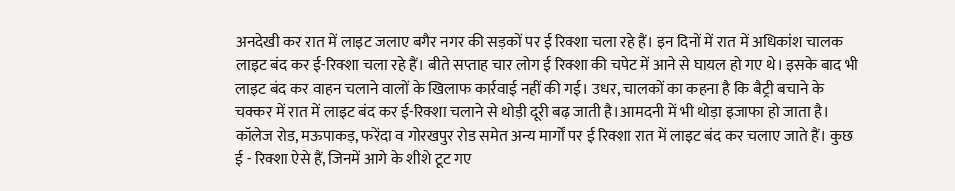अनदेखी कर रात में लाइट जलाए बगैर नगर की सड़कों पर ई रिक्शा चला रहे हैं। इन दिनों में रात में अधिकांश चालक लाइट बंद कर ई-रिक्शा चला रहे हैं। बीते सप्ताह चार लोग ई रिक्शा की चपेट में आने से घायल हो गए थे। इसके बाद भी लाइट बंद कर वाहन चलाने वालों के खिलाफ कार्रवाई नहीं की गई। उधर, चालकों का कहना है कि बैट्री बचाने के चक्कर में रात में लाइट बंद कर ई-रिक्शा चलाने से थोड़ी दूरी बढ़ जाती है।आमदनी में भी थोड़ा इजाफा हो जाता है। कॉलेज रोड, मऊपाकड़, फरेंदा व गोरखपुर रोड समेत अन्य मार्गों पर ई रिक्शा रात में लाइट बंद कर चलाए जाते हैं। कुछ ई - रिक्शा ऐसे हैं, जिनमें आगे के शीशे टूट गए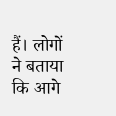हैं। लोगों ने बताया कि आगे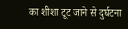का शीशा टूट जाने से दुर्घटना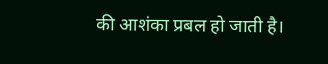की आशंका प्रबल हो जाती है।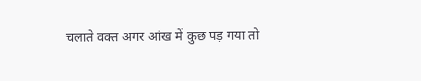चलाते वक्त अगर आंख में कुछ पड़ गया तो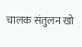चालक संतुलन खो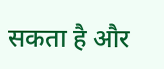सकता है और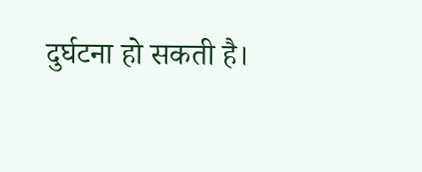दुर्घटना हो सकती है।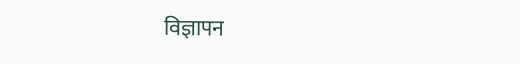विज्ञापन